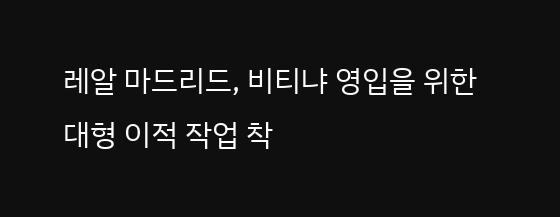레알 마드리드, 비티냐 영입을 위한 대형 이적 작업 착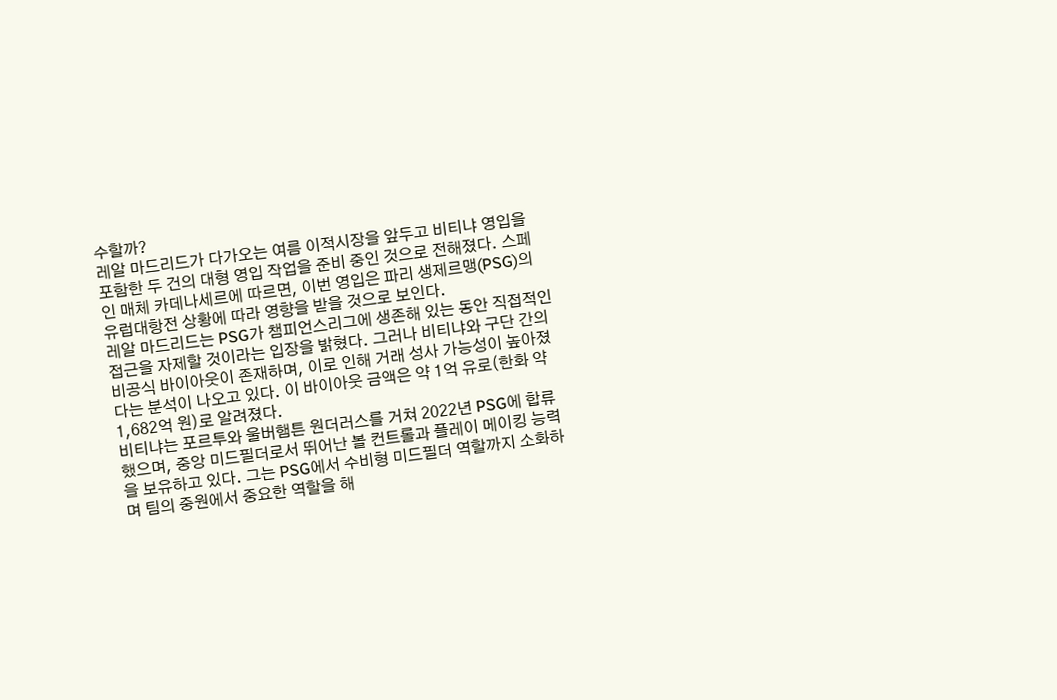수할까?
레알 마드리드가 다가오는 여름 이적시장을 앞두고 비티냐 영입을 포함한 두 건의 대형 영입 작업을 준비 중인 것으로 전해졌다. 스페인 매체 카데나세르에 따르면, 이번 영입은 파리 생제르맹(PSG)의 유럽대항전 상황에 따라 영향을 받을 것으로 보인다.
레알 마드리드는 PSG가 챔피언스리그에 생존해 있는 동안 직접적인 접근을 자제할 것이라는 입장을 밝혔다. 그러나 비티냐와 구단 간의 비공식 바이아웃이 존재하며, 이로 인해 거래 성사 가능성이 높아졌다는 분석이 나오고 있다. 이 바이아웃 금액은 약 1억 유로(한화 약 1,682억 원)로 알려졌다.
비티냐는 포르투와 울버햄튼 원더러스를 거쳐 2022년 PSG에 합류했으며, 중앙 미드필더로서 뛰어난 볼 컨트롤과 플레이 메이킹 능력을 보유하고 있다. 그는 PSG에서 수비형 미드필더 역할까지 소화하며 팀의 중원에서 중요한 역할을 해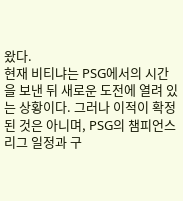왔다.
현재 비티냐는 PSG에서의 시간을 보낸 뒤 새로운 도전에 열려 있는 상황이다. 그러나 이적이 확정된 것은 아니며, PSG의 챔피언스리그 일정과 구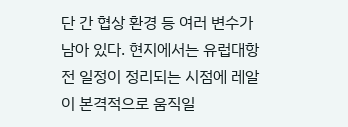단 간 협상 환경 등 여러 변수가 남아 있다. 현지에서는 유럽대항전 일정이 정리되는 시점에 레알이 본격적으로 움직일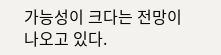가능성이 크다는 전망이 나오고 있다.